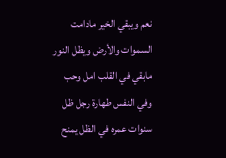نعم ويبقي الخير مادامت السموات والأرض ويظل النور مابقي في القلب امل وحب وفي النفس طهارة رجل ظل سنوات عمره في الظل يمنح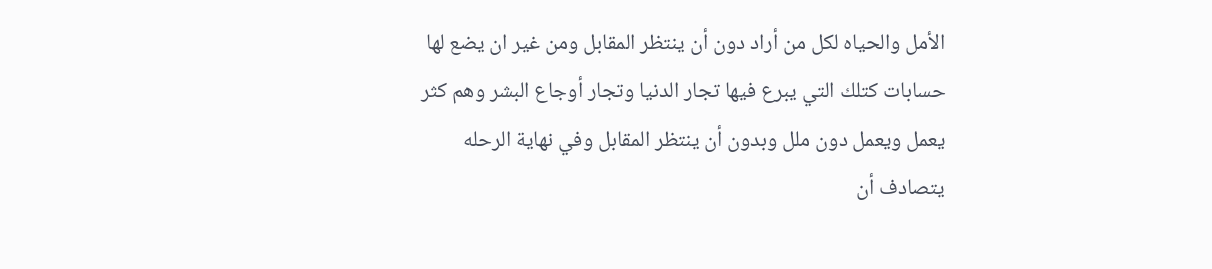الأمل والحياه لكل من أراد دون أن ينتظر المقابل ومن غير ان يضع لها حسابات كتلك التي يبرع فيها تجار الدنيا وتجار أوجاع البشر وهم كثر يعمل ويعمل دون ملل وبدون أن ينتظر المقابل وفي نهاية الرحله يتصادف أن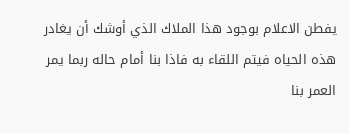يفطن الاعلام بوجود هذا الملاك الذي أوشك أن يغادر هذه الحياه فيتم اللقاء به فاذا بنا أمام حاله ربما يمر العمر بنا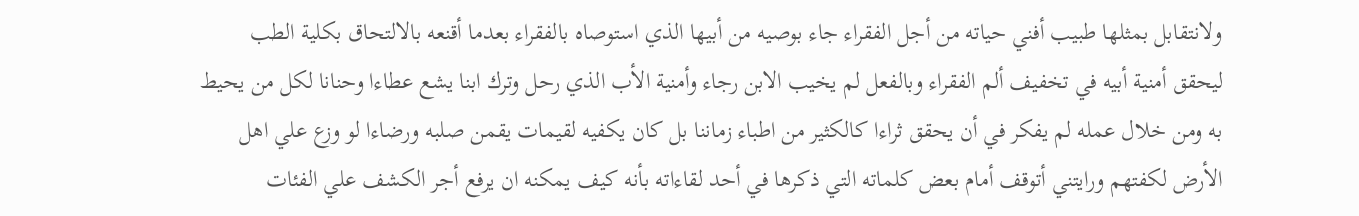ولانتقابل بمثلها طبيب أفني حياته من أجل الفقراء جاء بوصيه من أبيها الذي استوصاه بالفقراء بعدما أقنعه بالالتحاق بكلية الطب ليحقق أمنية أبيه في تخفيف ألم الفقراء وبالفعل لم يخيب الابن رجاء وأمنية الأب الذي رحل وترك ابنا يشع عطاءا وحنانا لكل من يحيط به ومن خلال عمله لم يفكر في أن يحقق ثراءا كالكثير من اطباء زماننا بل كان يكفيه لقيمات يقمن صلبه ورضاءا لو وزع علي اهل الأرض لكفتهم ورايتني أتوقف أمام بعض كلماته التي ذكرها في أحد لقاءاته بأنه كيف يمكنه ان يرفع أجر الكشف علي الفئات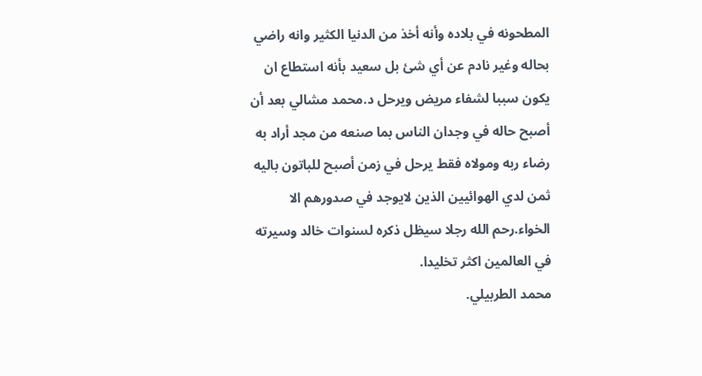المطحونه في بلاده وأنه أخذ من الدنيا الكثير وانه راضي بحاله وغير نادم عن أي شئ بل سعيد بأنه استطاع ان يكون سببا لشفاء مريض ويرحل د.محمد مشالي بعد أن أصبح حاله في وجدان الناس بما صنعه من مجد أراد به رضاء ربه ومولاه فقط يرحل في زمن أصبح للباتون باليه ثمن لدي الهوائيين الذين لايوجد في صدورهم الا الخواء.رحم الله رجلا سيظل ذكره لسنوات خالد وسيرته في العالمين اكثر تخليدا.
محمد الطربيلي.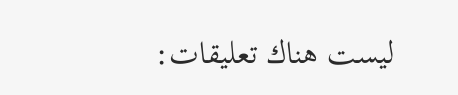ليست هناك تعليقات: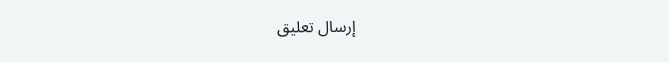إرسال تعليق